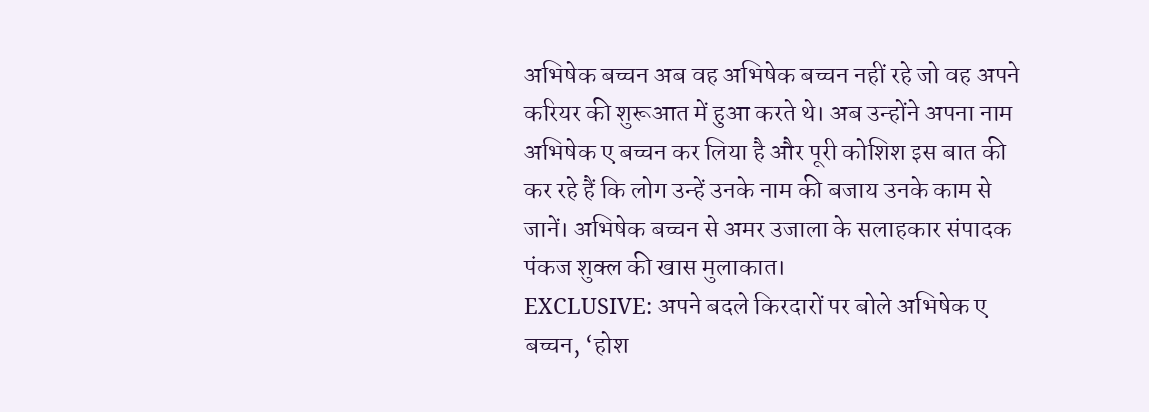अभिषेक बच्चन अब वह अभिषेक बच्चन नहीं रहे जो वह अपने करियर की शुरूआत में हुआ करते थे। अब उन्होंने अपना नाम अभिषेक ए बच्चन कर लिया है और पूरी कोशिश इस बात की कर रहे हैं कि लोग उन्हें उनके नाम की बजाय उनके काम से जानें। अभिषेक बच्चन से अमर उजाला के सलाहकार संपादक पंकज शुक्ल की खास मुलाकात।
EXCLUSIVE: अपने बदले किरदारों पर बोले अभिषेक ए बच्चन, ‘होश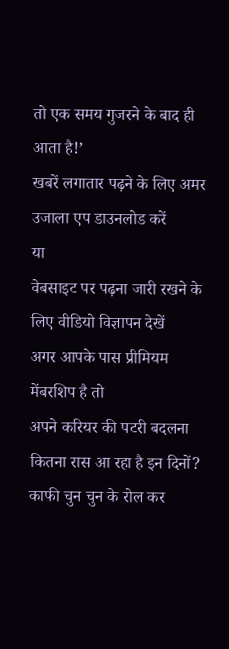तो एक समय गुजरने के बाद ही आता है!’
खबरें लगातार पढ़ने के लिए अमर उजाला एप डाउनलोड करें
या
वेबसाइट पर पढ़ना जारी रखने के लिए वीडियो विज्ञापन देखें
अगर आपके पास प्रीमियम मेंबरशिप है तो
अपने करियर की पटरी बदलना कितना रास आ रहा है इन दिनों? काफी चुन चुन के रोल कर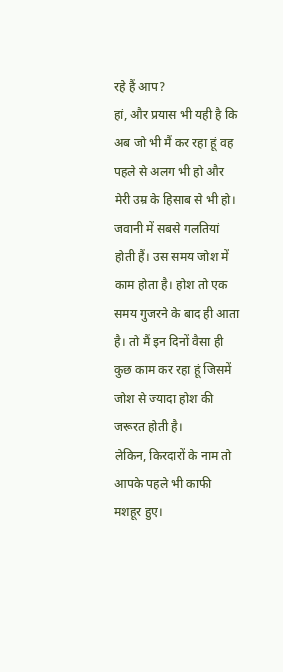रहे हैं आप?
हां, और प्रयास भी यही है कि अब जो भी मैं कर रहा हूं वह पहले से अलग भी हो और मेरी उम्र के हिसाब से भी हो। जवानी में सबसे गलतियां होती हैं। उस समय जोश में काम होता है। होश तो एक समय गुजरने के बाद ही आता है। तो मैं इन दिनों वैसा ही कुछ काम कर रहा हूं जिसमें जोश से ज्यादा होश की जरूरत होती है।
लेकिन, किरदारों के नाम तो आपके पहले भी काफी मशहूर हुए।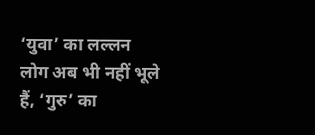‘युवा’ का लल्लन लोग अब भी नहीं भूले हैं, ‘गुरु’ का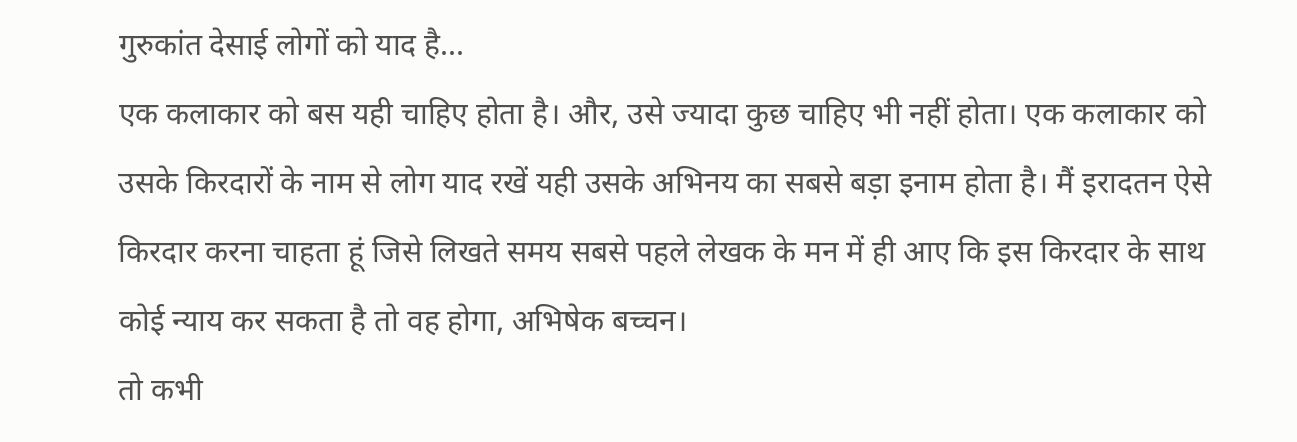गुरुकांत देसाई लोगों को याद है...
एक कलाकार को बस यही चाहिए होता है। और, उसे ज्यादा कुछ चाहिए भी नहीं होता। एक कलाकार को उसके किरदारों के नाम से लोग याद रखें यही उसके अभिनय का सबसे बड़ा इनाम होता है। मैं इरादतन ऐसे किरदार करना चाहता हूं जिसे लिखते समय सबसे पहले लेखक के मन में ही आए कि इस किरदार के साथ कोई न्याय कर सकता है तो वह होगा, अभिषेक बच्चन।
तो कभी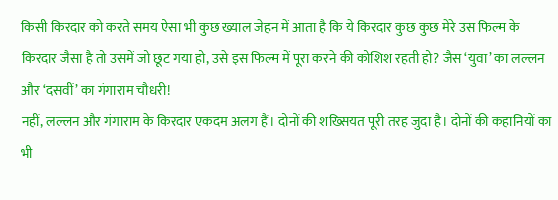किसी किरदार को करते समय ऐसा भी कुछ ख्याल जेहन में आता है कि ये किरदार कुछ कुछ मेरे उस फिल्म के किरदार जैसा है तो उसमें जो छूट गया हो, उसे इस फिल्म में पूरा करने की कोशिश रहती हो? जैस ‘युवा’ का लल्लन और ‘दसवीं’ का गंगाराम चौधरी!
नहीं, लल्लन और गंगाराम के किरदार एकदम अलग हैं। दोनों की शख्सियत पूरी तरह जुदा है। दोनों की कहानियों का भी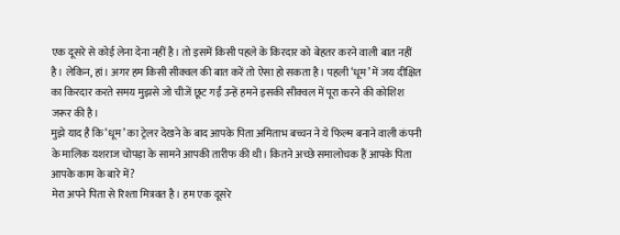एक दूसरे से कोई लेना देना नहीं है। तो इसमें किसी पहले के किरदार को बेहतर करने वाली बात नहीं है। लेकिन, हां। अगर हम किसी सीक्वल की बात करें तो ऐसा हो सकता है। पहली ‘धूम’ में जय दीक्षित का किरदार करते समय मुझसे जो चीजें छूट गईं उन्हें हमने इसकी सीक्वल में पूरा करने की कोशिश जरूर की है।
मुझे याद है कि ‘धूम’ का ट्रेलर देखने के बाद आपके पिता अमिताभ बच्चन ने ये फिल्म बनाने वाली कंपनी के मालिक यशराज चोपड़ा के सामने आपकी तारीफ की थी। कितने अच्छे समालोचक हैं आपके पिता आपके काम के बारे में?
मेरा अपने पिता से रिश्ता मित्रवत है। हम एक दूसरे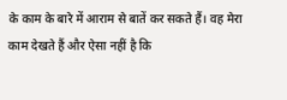के काम के बारे में आराम से बातें कर सकते हैं। वह मेरा काम देखते हैं और ऐसा नहीं है कि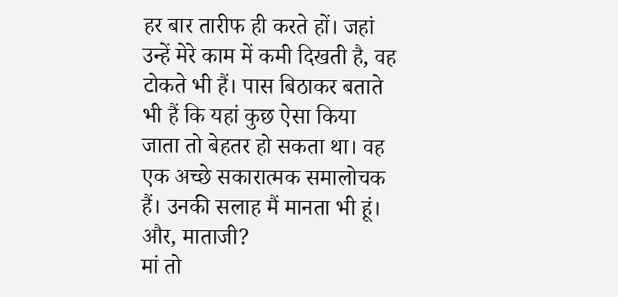हर बार तारीफ ही करते हों। जहां उन्हें मेरे काम में कमी दिखती है, वह टोकते भी हैं। पास बिठाकर बताते भी हैं कि यहां कुछ ऐसा किया जाता तो बेहतर हो सकता था। वह एक अच्छे सकारात्मक समालोचक हैं। उनकी सलाह मैं मानता भी हूं।
और, माताजी?
मां तो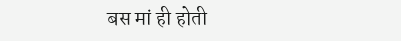बस मां ही होती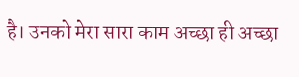है। उनको मेरा सारा काम अच्छा ही अच्छा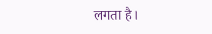लगता है।